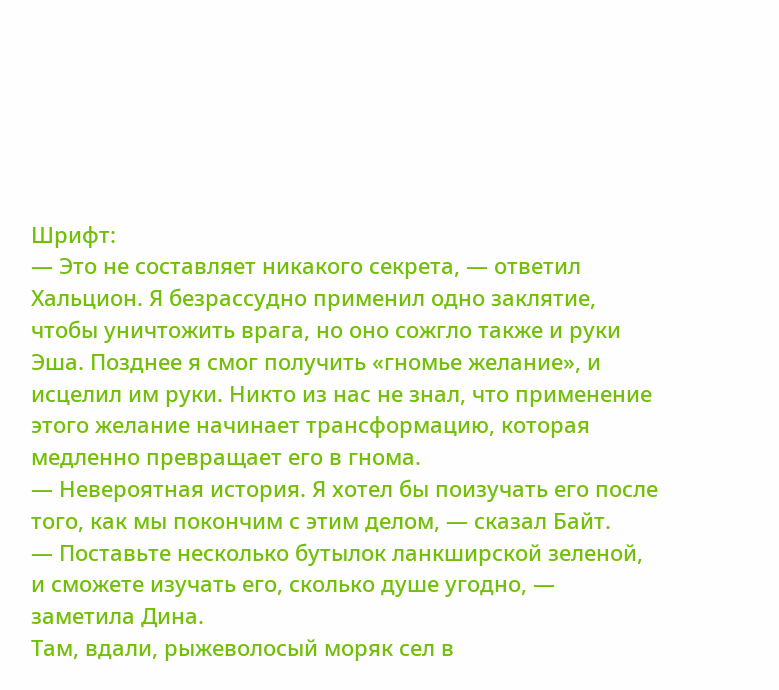Шрифт:
— Это не составляет никакого секрета, — ответил Хальцион. Я безрассудно применил одно заклятие, чтобы уничтожить врага, но оно сожгло также и руки Эша. Позднее я смог получить «гномье желание», и исцелил им руки. Никто из нас не знал, что применение этого желание начинает трансформацию, которая медленно превращает его в гнома.
— Невероятная история. Я хотел бы поизучать его после того, как мы покончим с этим делом, — сказал Байт.
— Поставьте несколько бутылок ланкширской зеленой, и сможете изучать его, сколько душе угодно, — заметила Дина.
Там, вдали, рыжеволосый моряк сел в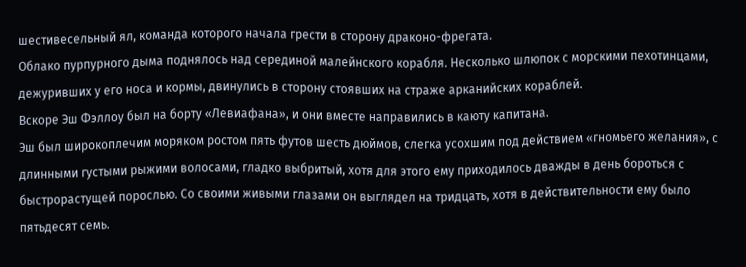шестивесельный ял, команда которого начала грести в сторону драконо-фрегата.
Облако пурпурного дыма поднялось над серединой малейнского корабля. Несколько шлюпок с морскими пехотинцами, дежуривших у его носа и кормы, двинулись в сторону стоявших на страже арканийских кораблей.
Вскоре Эш Фэллоу был на борту «Левиафана», и они вместе направились в каюту капитана.
Эш был широкоплечим моряком ростом пять футов шесть дюймов, слегка усохшим под действием «гномьего желания», с длинными густыми рыжими волосами, гладко выбритый, хотя для этого ему приходилось дважды в день бороться с быстрорастущей порослью. Со своими живыми глазами он выглядел на тридцать, хотя в действительности ему было пятьдесят семь.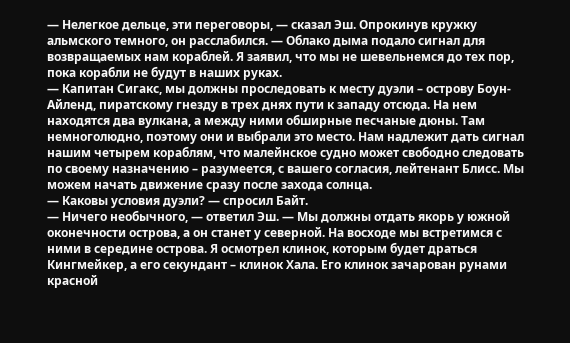— Нелегкое дельце, эти переговоры, — сказал Эш. Опрокинув кружку альмского темного, он расслабился. — Облако дыма подало сигнал для возвращаемых нам кораблей. Я заявил, что мы не шевельнемся до тех пор, пока корабли не будут в наших руках.
— Капитан Сигакс, мы должны проследовать к месту дуэли – острову Боун-Айленд, пиратскому гнезду в трех днях пути к западу отсюда. На нем находятся два вулкана, а между ними обширные песчаные дюны. Там немноголюдно, поэтому они и выбрали это место. Нам надлежит дать сигнал нашим четырем кораблям, что малейнское судно может свободно следовать по своему назначению – разумеется, с вашего согласия, лейтенант Блисс. Мы можем начать движение сразу после захода солнца.
— Каковы условия дуэли? — спросил Байт.
— Ничего необычного, — ответил Эш. — Мы должны отдать якорь у южной оконечности острова, а он станет у северной. На восходе мы встретимся с ними в середине острова. Я осмотрел клинок, которым будет драться Кингмейкер, а его секундант – клинок Хала. Его клинок зачарован рунами красной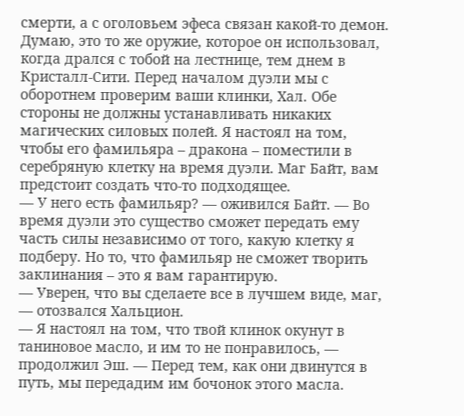смерти, а с оголовьем эфеса связан какой-то демон. Думаю, это то же оружие, которое он использовал, когда дрался с тобой на лестнице, тем днем в Кристалл-Сити. Перед началом дуэли мы с оборотнем проверим ваши клинки, Хал. Обе стороны не должны устанавливать никаких магических силовых полей. Я настоял на том, чтобы его фамильяра – дракона – поместили в серебряную клетку на время дуэли. Маг Байт, вам предстоит создать что-то подходящее.
— У него есть фамильяр? — оживился Байт. — Во время дуэли это существо сможет передать ему часть силы независимо от того, какую клетку я подберу. Но то, что фамильяр не сможет творить заклинания – это я вам гарантирую.
— Уверен, что вы сделаете все в лучшем виде, маг, — отозвался Хальцион.
— Я настоял на том, что твой клинок окунут в таниновое масло, и им то не понравилось, — продолжил Эш. — Перед тем, как они двинутся в путь, мы передадим им бочонок этого масла.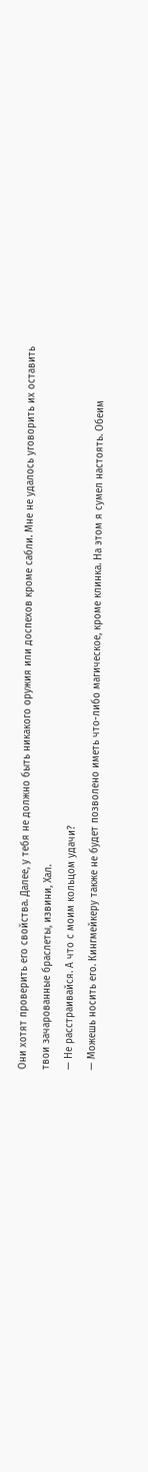Они хотят проверить его свойства. Далее, у тебя не должно быть никакого оружия или доспехов кроме сабли. Мне не удалось уговорить их оставить твои зачарованные браслеты, извини, Хал.
— Не расстраивайся. А что с моим кольцом удачи?
— Можешь носить его. Кингмейкеру также не будет позволено иметь что-либо магическое, кроме клинка. На этом я сумел настоять. Обеим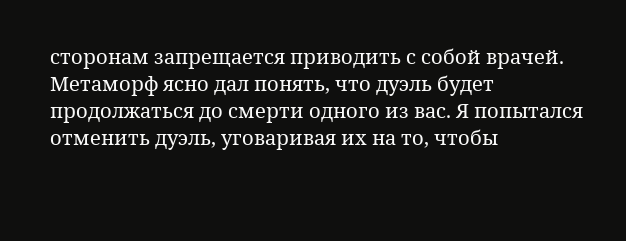сторонам запрещается приводить с собой врачей. Метаморф ясно дал понять, что дуэль будет продолжаться до смерти одного из вас. Я попытался отменить дуэль, уговаривая их на то, чтобы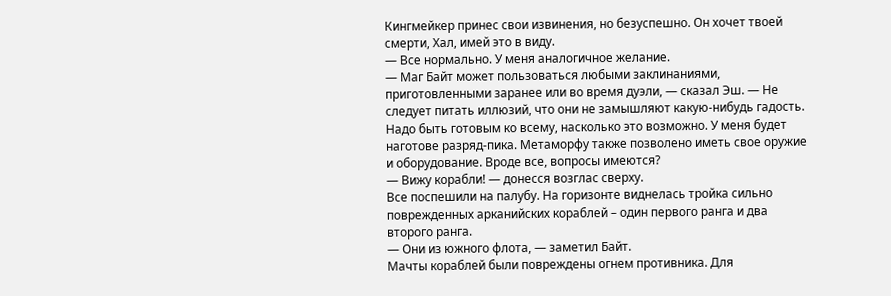Кингмейкер принес свои извинения, но безуспешно. Он хочет твоей смерти, Хал, имей это в виду.
— Все нормально. У меня аналогичное желание.
— Маг Байт может пользоваться любыми заклинаниями, приготовленными заранее или во время дуэли, — сказал Эш. — Не следует питать иллюзий, что они не замышляют какую-нибудь гадость. Надо быть готовым ко всему, насколько это возможно. У меня будет наготове разряд-пика. Метаморфу также позволено иметь свое оружие и оборудование. Вроде все, вопросы имеются?
— Вижу корабли! — донесся возглас сверху.
Все поспешили на палубу. На горизонте виднелась тройка сильно поврежденных арканийских кораблей – один первого ранга и два второго ранга.
— Они из южного флота, — заметил Байт.
Мачты кораблей были повреждены огнем противника. Для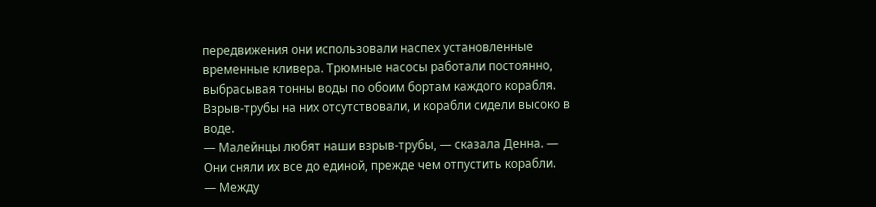передвижения они использовали наспех установленные временные кливера. Трюмные насосы работали постоянно, выбрасывая тонны воды по обоим бортам каждого корабля. Взрыв-трубы на них отсутствовали, и корабли сидели высоко в воде.
— Малейнцы любят наши взрыв-трубы, — сказала Денна. — Они сняли их все до единой, прежде чем отпустить корабли.
— Между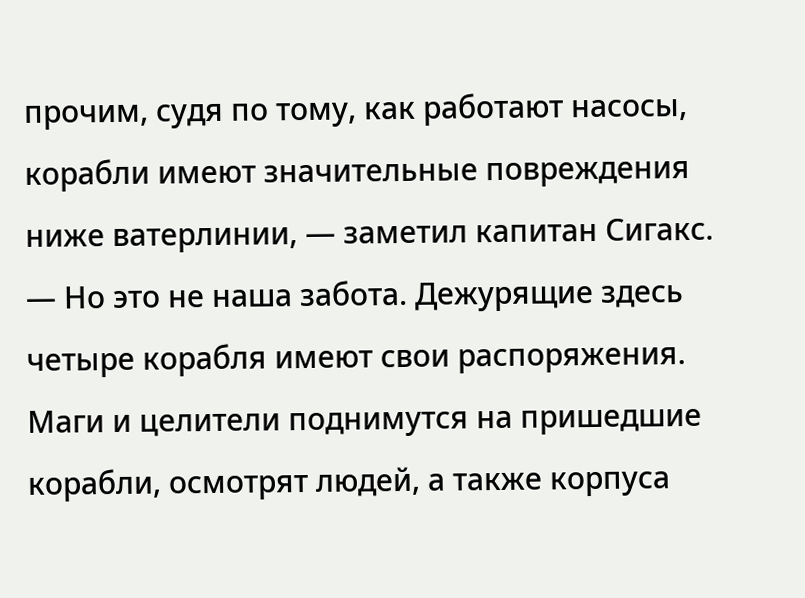прочим, судя по тому, как работают насосы, корабли имеют значительные повреждения ниже ватерлинии, — заметил капитан Сигакс. — Но это не наша забота. Дежурящие здесь четыре корабля имеют свои распоряжения. Маги и целители поднимутся на пришедшие корабли, осмотрят людей, а также корпуса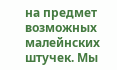на предмет возможных малейнских штучек. Мы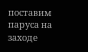поставим паруса на заходе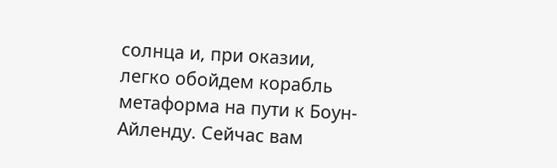солнца и, при оказии, легко обойдем корабль метаформа на пути к Боун-Айленду. Сейчас вам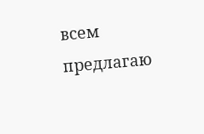всем предлагаю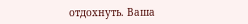отдохнуть. Ваша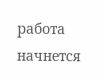работа начнется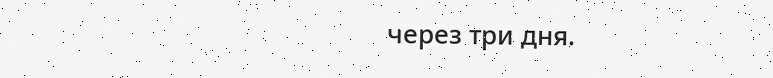через три дня.